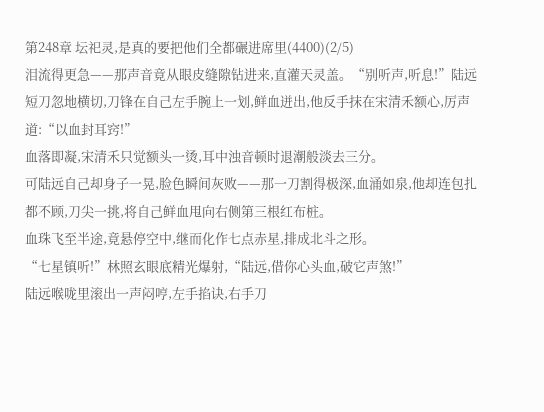第248章 坛祀灵,是真的要把他们全都碾进席里(4400)(2/5)
泪流得更急——那声音竟从眼皮缝隙钻进来,直灌天灵盖。“别听声,听息!”陆远短刀忽地横切,刀锋在自己左手腕上一划,鲜血迸出,他反手抹在宋清禾额心,厉声道:“以血封耳窍!”
血落即凝,宋清禾只觉额头一烫,耳中浊音顿时退潮般淡去三分。
可陆远自己却身子一晃,脸色瞬间灰败——那一刀割得极深,血涌如泉,他却连包扎都不顾,刀尖一挑,将自己鲜血甩向右侧第三根红布桩。
血珠飞至半途,竟悬停空中,继而化作七点赤星,排成北斗之形。
“七星镇听!”林照玄眼底精光爆射,“陆远,借你心头血,破它声煞!”
陆远喉咙里滚出一声闷哼,左手掐诀,右手刀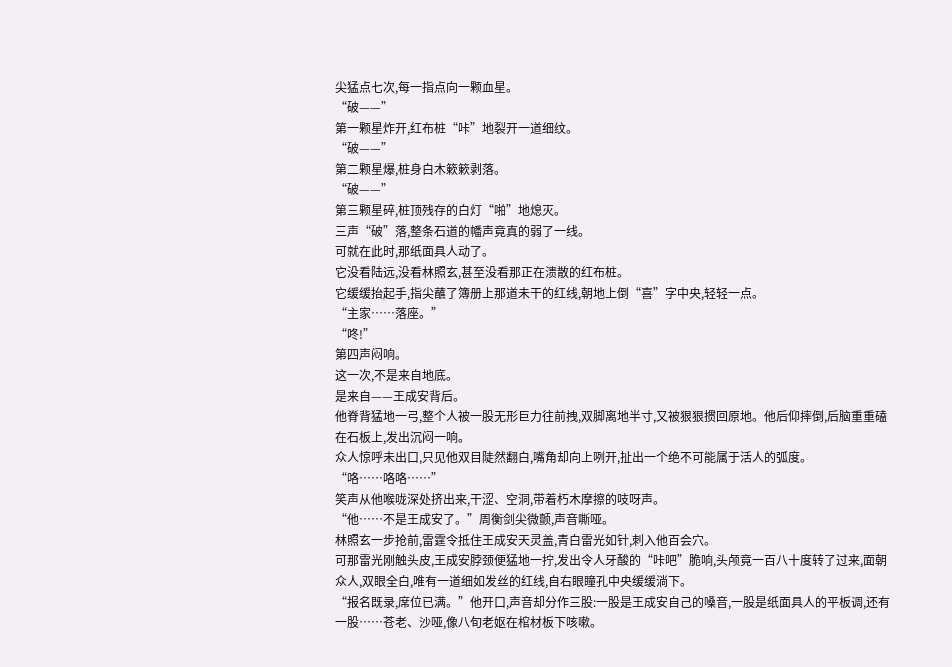尖猛点七次,每一指点向一颗血星。
“破——”
第一颗星炸开,红布桩“咔”地裂开一道细纹。
“破——”
第二颗星爆,桩身白木簌簌剥落。
“破——”
第三颗星碎,桩顶残存的白灯“啪”地熄灭。
三声“破”落,整条石道的幡声竟真的弱了一线。
可就在此时,那纸面具人动了。
它没看陆远,没看林照玄,甚至没看那正在溃散的红布桩。
它缓缓抬起手,指尖蘸了簿册上那道未干的红线,朝地上倒“喜”字中央,轻轻一点。
“主家……落座。”
“咚!”
第四声闷响。
这一次,不是来自地底。
是来自——王成安背后。
他脊背猛地一弓,整个人被一股无形巨力往前拽,双脚离地半寸,又被狠狠掼回原地。他后仰摔倒,后脑重重磕在石板上,发出沉闷一响。
众人惊呼未出口,只见他双目陡然翻白,嘴角却向上咧开,扯出一个绝不可能属于活人的弧度。
“咯……咯咯……”
笑声从他喉咙深处挤出来,干涩、空洞,带着朽木摩擦的吱呀声。
“他……不是王成安了。”周衡剑尖微颤,声音嘶哑。
林照玄一步抢前,雷霆令抵住王成安天灵盖,青白雷光如针,刺入他百会穴。
可那雷光刚触头皮,王成安脖颈便猛地一拧,发出令人牙酸的“咔吧”脆响,头颅竟一百八十度转了过来,面朝众人,双眼全白,唯有一道细如发丝的红线,自右眼瞳孔中央缓缓淌下。
“报名既录,席位已满。”他开口,声音却分作三股:一股是王成安自己的嗓音,一股是纸面具人的平板调,还有一股……苍老、沙哑,像八旬老妪在棺材板下咳嗽。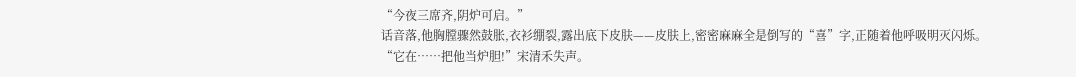“今夜三席齐,阴炉可启。”
话音落,他胸膛骤然鼓胀,衣衫绷裂,露出底下皮肤——皮肤上,密密麻麻全是倒写的“喜”字,正随着他呼吸明灭闪烁。
“它在……把他当炉胆!”宋清禾失声。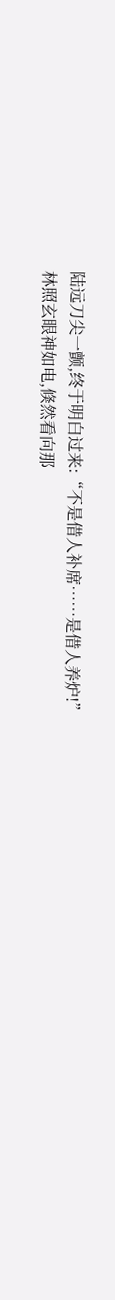陆远刀尖一颤,终于明白过来:“不是借人补席……是借人养炉!”
林照玄眼神如电,倏然看向那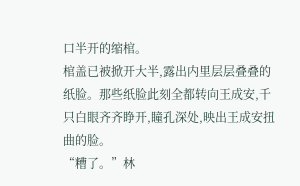口半开的缩棺。
棺盖已被掀开大半,露出内里层层叠叠的纸脸。那些纸脸此刻全都转向王成安,千只白眼齐齐睁开,瞳孔深处,映出王成安扭曲的脸。
“糟了。”林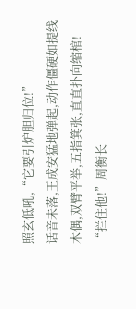照玄低吼,“它要引炉胆归位!”
话音未落,王成安猛地弹起,动作僵硬如提线木偶,双臂平举,五指箕张,直直扑向缩棺!
“拦住他!”周衡长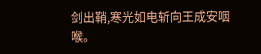剑出鞘,寒光如电斩向王成安咽喉。